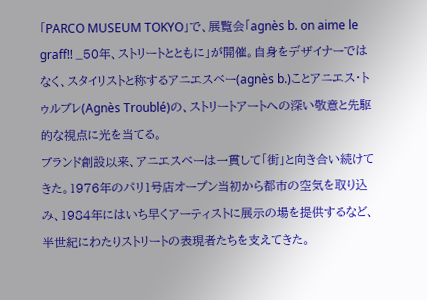「PARCO MUSEUM TOKYO」で、展覧会「agnès b. on aime le graff!! _50年、ストリートとともに」が開催。自身をデザイナーではなく、スタイリストと称するアニエスベー(agnès b.)ことアニエス・トゥルブレ(Agnès Troublé)の、ストリートアートへの深い敬意と先駆的な視点に光を当てる。
ブランド創設以来、アニエスベーは一貫して「街」と向き合い続けてきた。1976年のパリ1号店オープン当初から都市の空気を取り込み、1984年にはいち早くアーティストに展示の場を提供するなど、半世紀にわたりストリートの表現者たちを支えてきた。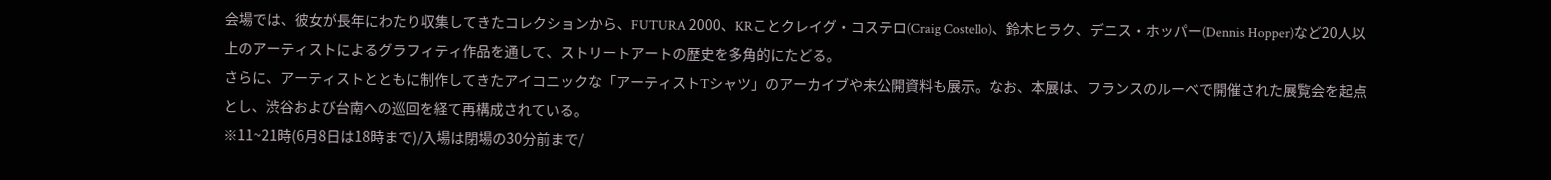会場では、彼女が長年にわたり収集してきたコレクションから、FUTURA 2000、KRことクレイグ・コステロ(Craig Costello)、鈴木ヒラク、デニス・ホッパー(Dennis Hopper)など20人以上のアーティストによるグラフィティ作品を通して、ストリートアートの歴史を多角的にたどる。
さらに、アーティストとともに制作してきたアイコニックな「アーティストTシャツ」のアーカイブや未公開資料も展示。なお、本展は、フランスのルーベで開催された展覧会を起点とし、渋谷および台南への巡回を経て再構成されている。
※11~21時(6月8日は18時まで)/入場は閉場の30分前まで/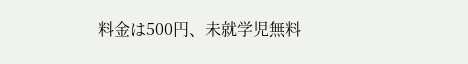料金は500円、未就学児無料